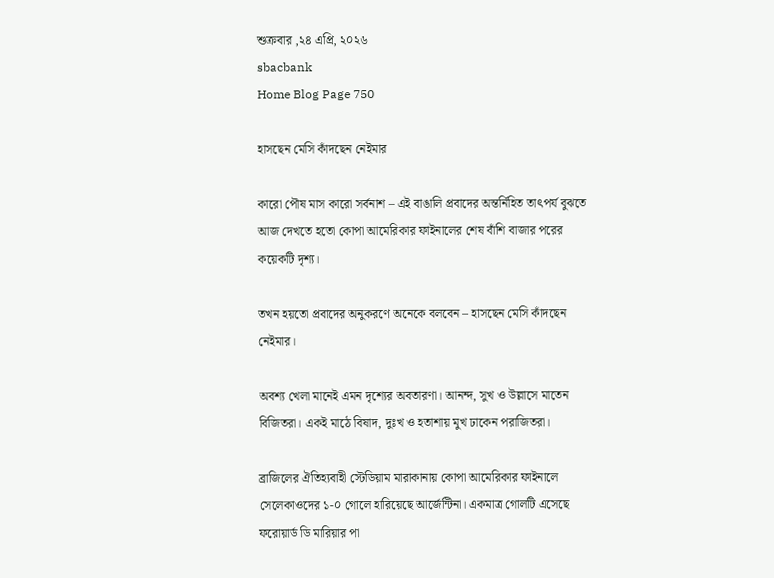শুক্রবার ,২৪ এপ্রি, ২০২৬
sbacbank
Home Blog Page 750

হাসছেন মেসি কাঁদছেন নেইমার

কারো পৌষ মাস কারো সর্বনাশ – এই বাঙালি প্রবাদের অন্তর্নিহিত তাৎপর্য বুঝতে আজ দেখতে হতো কোপা আমেরিকার ফাইনালের শেষ বাঁশি বাজার পরের কয়েকটি দৃশ্য।

তখন হয়তো প্রবাদের অনুকরণে অনেকে বলবেন – হাসছেন মেসি কাঁদছেন নেইমার।

অবশ্য খেলা মানেই এমন দৃশ্যের অবতারণা। আনন্দ, সুখ ও উল্লাসে মাতেন বিজিতরা। একই মাঠে বিষাদ, দুঃখ ও হতাশায় মুখ ঢাকেন পরাজিতরা।

ব্রাজিলের ঐতিহ্যবাহী স্টেডিয়াম মারাকানায় কোপা আমেরিকার ফাইনালে সেলেকাওদের ১-০ গোলে হারিয়েছে আর্জেন্টিনা। একমাত্র গোলটি এসেছে ফরোয়ার্ড ডি মারিয়ার পা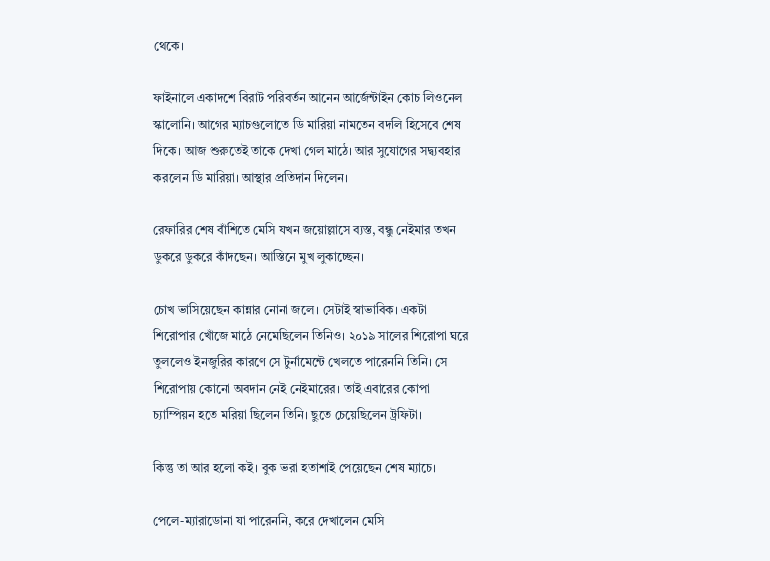থেকে।

ফাইনালে একাদশে বিরাট পরিবর্তন আনেন আর্জেন্টাইন কোচ লিওনেল স্কালোনি। আগের ম্যাচগুলোতে ডি মারিয়া নামতেন বদলি হিসেবে শেষ দিকে। আজ শুরুতেই তাকে দেখা গেল মাঠে। আর সুযোগের সদ্ব্যবহার করলেন ডি মারিয়া। আস্থার প্রতিদান দিলেন।

রেফারির শেষ বাঁশিতে মেসি যখন জয়োল্লাসে ব্যস্ত, বন্ধু নেইমার তখন ডুকরে ডুকরে কাঁদছেন। আস্তিনে মুখ লুকাচ্ছেন।

চোখ ভাসিয়েছেন কান্নার নোনা জলে। সেটাই স্বাভাবিক। একটা শিরোপার খোঁজে মাঠে নেমেছিলেন তিনিও। ২০১৯ সালের শিরোপা ঘরে তুললেও ইনজুরির কারণে সে টুর্নামেন্টে খেলতে পারেননি তিনি। সে শিরোপায় কোনো অবদান নেই নেইমারের। তাই এবারের কোপা চ্যাম্পিয়ন হতে মরিয়া ছিলেন তিনি। ছুতে চেয়েছিলেন ট্রফিটা।

কিন্তু তা আর হলো কই। বুক ভরা হতাশাই পেয়েছেন শেষ ম্যাচে।

পেলে-ম্যারাডোনা যা পারেননি, করে দেখালেন মেসি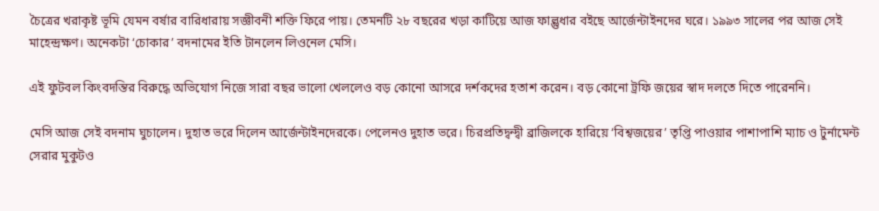চৈত্রের খরাকৃষ্ট ভূমি যেমন বর্ষার বারিধারায় সজ্ঞীবনী শক্তি ফিরে পায়। তেমনটি ২৮ বছরের খড়া কাটিয়ে আজ ফাল্গুধার বইছে আর্জেন্টাইনদের ঘরে। ১৯৯৩ সালের পর আজ সেই মাহেন্দ্রক্ষণ। অনেকটা ‘চোকার’ বদনামের ইতি টানলেন লিওনেল মেসি।

এই ফুটবল কিংবদন্তির বিরুদ্ধে অভিযোগ নিজে সারা বছর ভালো খেললেও বড় কোনো আসরে দর্শকদের হতাশ করেন। বড় কোনো ট্রফি জয়ের স্বাদ দলতে দিতে পারেননি।

মেসি আজ সেই বদনাম ঘুচালেন। দুহাত ভরে দিলেন আর্জেন্টাইনদেরকে। পেলেনও দুহাত ভরে। চিরপ্রতিদ্বন্দ্বী ব্রাজিলকে হারিয়ে ‘বিশ্বজয়ের’ তৃপ্তি পাওয়ার পাশাপাশি ম্যাচ ও টুর্নামেন্ট সেরার মুকুটও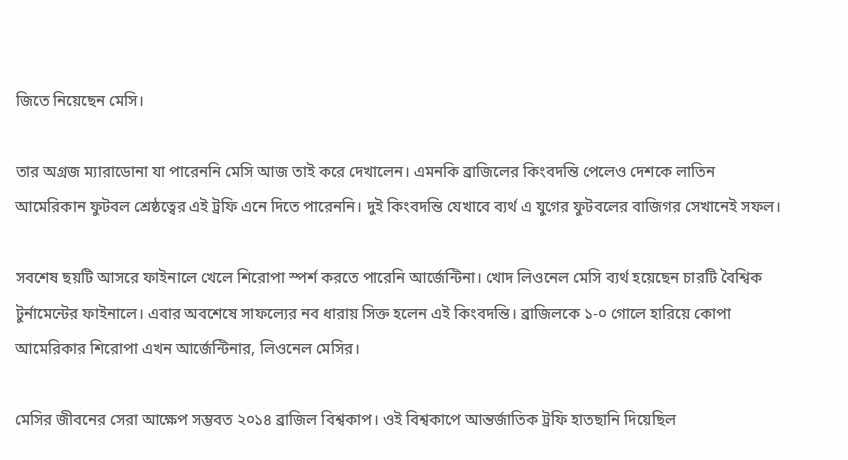জিতে নিয়েছেন মেসি।

তার অগ্রজ ম্যারাডোনা যা পারেননি মেসি আজ তাই করে দেখালেন। এমনকি ব্রাজিলের কিংবদন্তি পেলেও দেশকে লাতিন আমেরিকান ফুটবল শ্রেষ্ঠত্বের এই ট্রফি এনে দিতে পারেননি। দুই কিংবদন্তি যেখাবে ব্যর্থ এ যুগের ফুটবলের বাজিগর সেখানেই সফল।

সবশেষ ছয়টি আসরে ফাইনালে খেলে শিরোপা স্পর্শ করতে পারেনি আর্জেন্টিনা। খোদ লিওনেল মেসি ব্যর্থ হয়েছেন চারটি বৈশ্বিক টুর্নামেন্টের ফাইনালে। এবার অবশেষে সাফল্যের নব ধারায় সিক্ত হলেন এই কিংবদন্তি। ব্রাজিলকে ১-০ গোলে হারিয়ে কোপা আমেরিকার শিরোপা এখন আর্জেন্টিনার, লিওনেল মেসির।

মেসির জীবনের সেরা আক্ষেপ সম্ভবত ২০১৪ ব্রাজিল বিশ্বকাপ। ওই বিশ্বকাপে আন্তর্জাতিক ট্রফি হাতছানি দিয়েছিল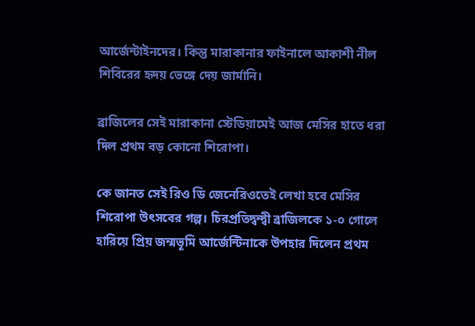আর্জেন্টাইনদের। কিন্তু মারাকানার ফাইনালে আকাশী নীল শিবিরের হৃদয় ভেঙ্গে দেয় জার্মানি।

ব্রাজিলের সেই মারাকানা স্টেডিয়ামেই আজ মেসির হাতে ধরা দিল প্রথম বড় কোনো শিরোপা।

কে জানত সেই রিও ডি জেনেরিওতেই লেখা হবে মেসির শিরোপা উৎসবের গল্প। চিরপ্রতিদ্বন্দ্বী ব্রাজিলকে ১-০ গোলে হারিয়ে প্রিয় জন্মভূমি আর্জেন্টিনাকে উপহার দিলেন প্রথম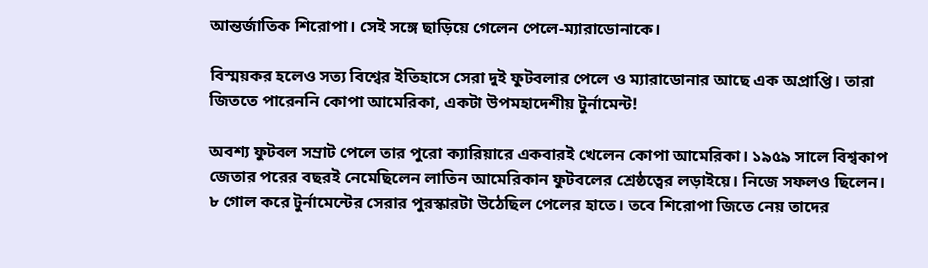আন্তর্জাতিক শিরোপা। সেই সঙ্গে ছাড়িয়ে গেলেন পেলে-ম্যারাডোনাকে।

বিস্ময়কর হলেও সত্য বিশ্বের ইতিহাসে সেরা দুই ফুটবলার পেলে ও ম্যারাডোনার আছে এক অপ্রাপ্তি। তারা জিততে পারেননি কোপা আমেরিকা, একটা উপমহাদেশীয় টুর্নামেন্ট!

অবশ্য ফুটবল সম্রাট পেলে তার পুরো ক্যারিয়ারে একবারই খেলেন কোপা আমেরিকা। ১৯৫৯ সালে বিশ্বকাপ জেতার পরের বছরই নেমেছিলেন লাতিন আমেরিকান ফুটবলের শ্রেষ্ঠত্বের লড়াইয়ে। নিজে সফলও ছিলেন। ৮ গোল করে টুর্নামেন্টের সেরার পুরস্কারটা উঠেছিল পেলের হাতে। তবে শিরোপা জিতে নেয় তাদের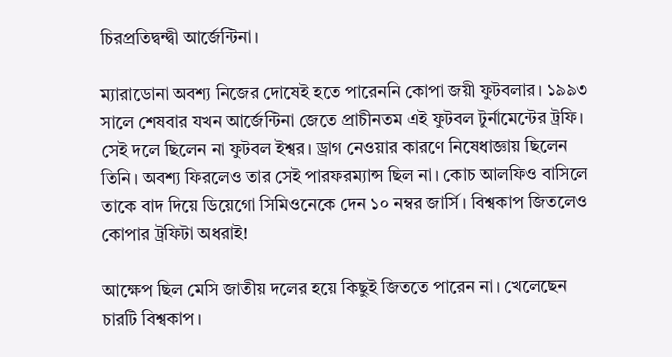চিরপ্রতিদ্বন্দ্বী আর্জেন্টিনা।

ম্যারাডোনা অবশ্য নিজের দোষেই হতে পারেননি কোপা জয়ী ফুটবলার। ১৯৯৩ সালে শেষবার যখন আর্জেন্টিনা জেতে প্রাচীনতম এই ফুটবল টুর্নামেন্টের ট্রফি। সেই দলে ছিলেন না ফুটবল ইশ্বর। ড্রাগ নেওয়ার কারণে নিষেধাজ্ঞায় ছিলেন তিনি। অবশ্য ফিরলেও তার সেই পারফরম্যান্স ছিল না। কোচ আলফিও বাসিলে তাকে বাদ দিয়ে ডিয়েগো সিমিওনেকে দেন ১০ নম্বর জার্সি। বিশ্বকাপ জিতলেও কোপার ট্রফিটা অধরাই!

আক্ষেপ ছিল মেসি জাতীয় দলের হয়ে কিছুই জিততে পারেন না। খেলেছেন চারটি বিশ্বকাপ।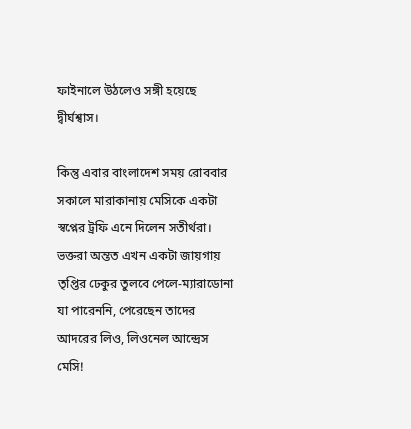ফাইনালে উঠলেও সঙ্গী হয়েছে দ্বীর্ঘশ্বাস।

কিন্তু এবার বাংলাদেশ সময় রোববার সকালে মারাকানায় মেসিকে একটা স্বপ্নের ট্রফি এনে দিলেন সতীর্থরা। ভক্তরা অন্তত এখন একটা জায়গায় তৃপ্তির ঢেকুর তুলবে পেলে-ম্যারাডোনা যা পারেননি, পেরেছেন তাদের আদরের লিও, লিওনেল আন্দ্রেস মেসি!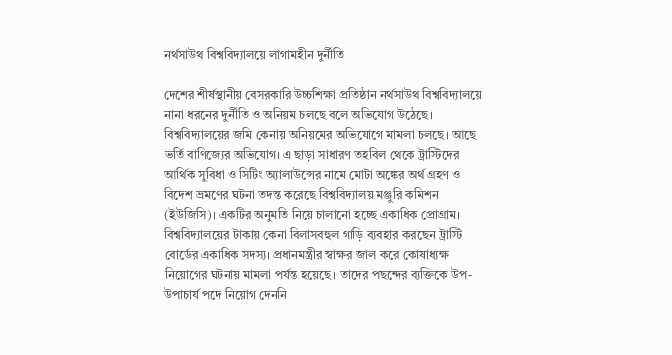নর্থসাউথ বিশ্ববিদ্যালয়ে লাগামহীন দুর্নীতি

দেশের শীর্ষস্থানীয় বেসরকারি উচ্চশিক্ষা প্রতিষ্ঠান নর্থসাউথ বিশ্ববিদ্যালয়ে নানা ধরনের দুর্নীতি ও অনিয়ম চলছে বলে অভিযোগ উঠেছে। বিশ্ববিদ্যালয়ের জমি কেনায় অনিয়মের অভিযোগে মামলা চলছে। আছে ভর্তি বাণিজ্যের অভিযোগ। এ ছাড়া সাধারণ তহবিল থেকে ট্রাস্টিদের আর্থিক সুবিধা ও সিটিং অ্যালাউন্সের নামে মোটা অঙ্কের অর্থ গ্রহণ ও বিদেশ ভ্রমণের ঘটনা তদন্ত করেছে বিশ্ববিদ্যালয় মঞ্জুরি কমিশন (ইউজিসি)। একটির অনুমতি নিয়ে চালানো হচ্ছে একাধিক প্রোগ্রাম। বিশ্ববিদ্যালয়ের টাকায় কেনা বিলাসবহুল গাড়ি ব্যবহার করছেন ট্রাস্টি বোর্ডের একাধিক সদস্য। প্রধানমন্ত্রীর স্বাক্ষর জাল করে কোষাধ্যক্ষ নিয়োগের ঘটনায় মামলা পর্যন্ত হয়েছে। তাদের পছন্দের ব্যক্তিকে উপ-উপাচার্য পদে নিয়োগ দেননি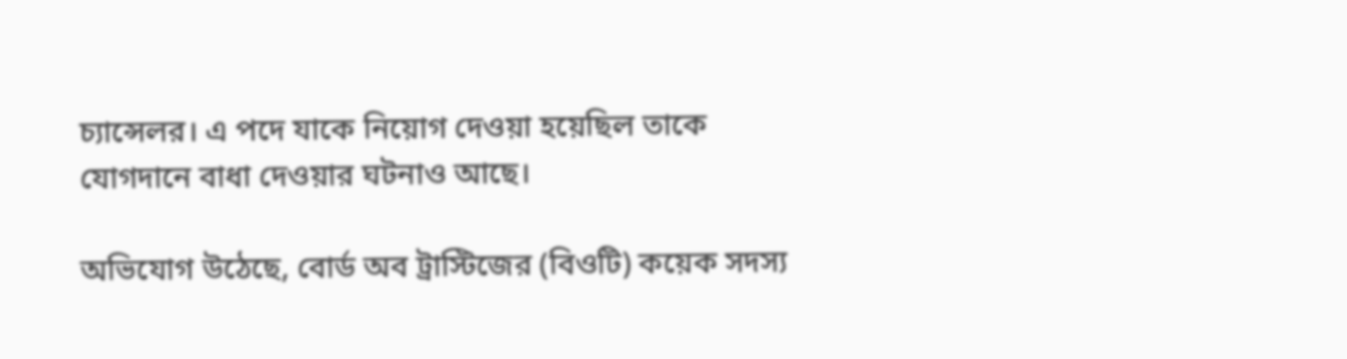চ্যান্সেলর। এ পদে যাকে নিয়োগ দেওয়া হয়েছিল তাকে যোগদানে বাধা দেওয়ার ঘটনাও আছে।

অভিযোগ উঠেছে, বোর্ড অব ট্রাস্টিজের (বিওটি) কয়েক সদস্য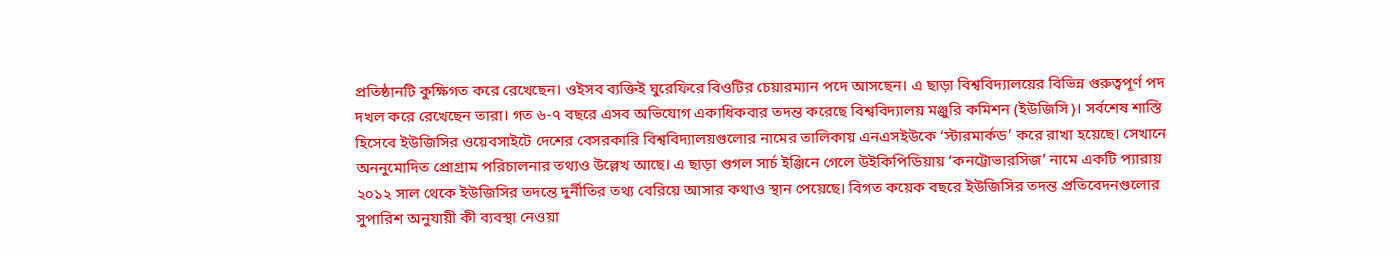প্রতিষ্ঠানটি কুক্ষিগত করে রেখেছেন। ওইসব ব্যক্তিই ঘুরেফিরে বিওটির চেয়ারম্যান পদে আসছেন। এ ছাড়া বিশ্ববিদ্যালয়ের বিভিন্ন গুরুত্বপূর্ণ পদ দখল করে রেখেছেন তারা। গত ৬-৭ বছরে এসব অভিযোগ একাধিকবার তদন্ত করেছে বিশ্ববিদ্যালয় মঞ্জুরি কমিশন (ইউজিসি)। সর্বশেষ শাস্তি হিসেবে ইউজিসির ওয়েবসাইটে দেশের বেসরকারি বিশ্ববিদ্যালয়গুলোর নামের তালিকায় এনএসইউকে ‘স্টারমার্কড’ করে রাখা হয়েছে। সেখানে অননুমোদিত প্রোগ্রাম পরিচালনার তথ্যও উল্লেখ আছে। এ ছাড়া গুগল সার্চ ইঞ্জিনে গেলে উইকিপিডিয়ায় ‘কনট্রোভারসিজ’ নামে একটি প্যারায় ২০১২ সাল থেকে ইউজিসির তদন্তে দুর্নীতির তথ্য বেরিয়ে আসার কথাও স্থান পেয়েছে। বিগত কয়েক বছরে ইউজিসির তদন্ত প্রতিবেদনগুলোর সুপারিশ অনুযায়ী কী ব্যবস্থা নেওয়া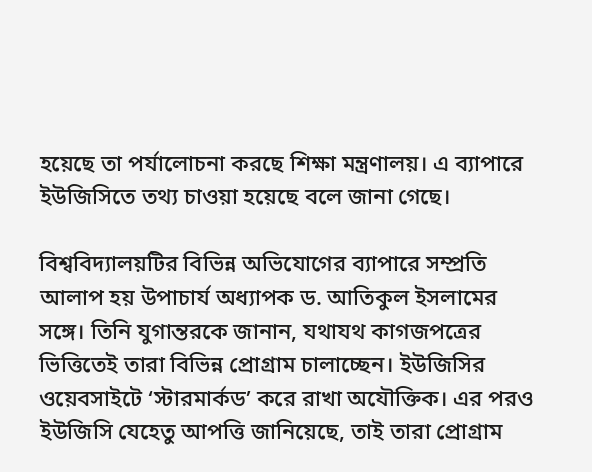হয়েছে তা পর্যালোচনা করছে শিক্ষা মন্ত্রণালয়। এ ব্যাপারে ইউজিসিতে তথ্য চাওয়া হয়েছে বলে জানা গেছে।

বিশ্ববিদ্যালয়টির বিভিন্ন অভিযোগের ব্যাপারে সম্প্রতি আলাপ হয় উপাচার্য অধ্যাপক ড. আতিকুল ইসলামের সঙ্গে। তিনি যুগান্তরকে জানান, যথাযথ কাগজপত্রের ভিত্তিতেই তারা বিভিন্ন প্রোগ্রাম চালাচ্ছেন। ইউজিসির ওয়েবসাইটে ‘স্টারমার্কড’ করে রাখা অযৌক্তিক। এর পরও ইউজিসি যেহেতু আপত্তি জানিয়েছে, তাই তারা প্রোগ্রাম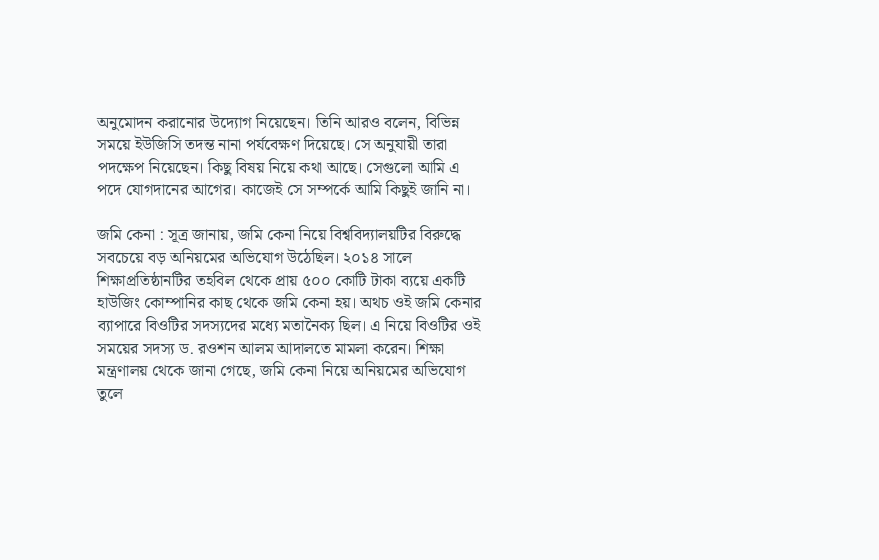অনুমোদন করানোর উদ্যোগ নিয়েছেন। তিনি আরও বলেন, বিভিন্ন সময়ে ইউজিসি তদন্ত নানা পর্যবেক্ষণ দিয়েছে। সে অনুযায়ী তারা পদক্ষেপ নিয়েছেন। কিছু বিষয় নিয়ে কথা আছে। সেগুলো আমি এ পদে যোগদানের আগের। কাজেই সে সম্পর্কে আমি কিছুই জানি না।

জমি কেনা : সূত্র জানায়, জমি কেনা নিয়ে বিশ্ববিদ্যালয়টির বিরুদ্ধে সবচেয়ে বড় অনিয়মের অভিযোগ উঠেছিল। ২০১৪ সালে শিক্ষাপ্রতিষ্ঠানটির তহবিল থেকে প্রায় ৫০০ কোটি টাকা ব্যয়ে একটি হাউজিং কোম্পানির কাছ থেকে জমি কেনা হয়। অথচ ওই জমি কেনার ব্যাপারে বিওটির সদস্যদের মধ্যে মতানৈক্য ছিল। এ নিয়ে বিওটির ওই সময়ের সদস্য ড. রওশন আলম আদালতে মামলা করেন। শিক্ষা মন্ত্রণালয় থেকে জানা গেছে, জমি কেনা নিয়ে অনিয়মের অভিযোগ তুলে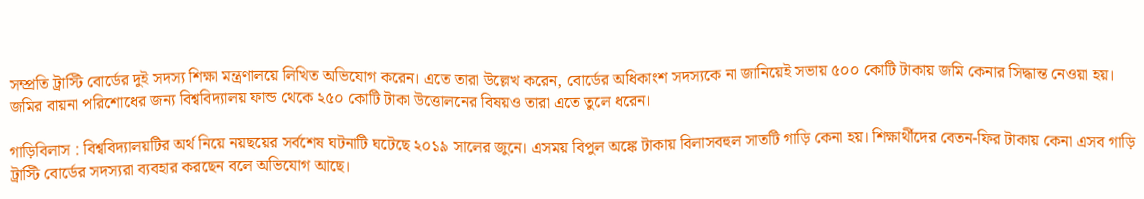সম্প্রতি ট্রাস্টি বোর্ডের দুই সদস্য শিক্ষা মন্ত্রণালয়ে লিখিত অভিযোগ করেন। এতে তারা উল্লেখ করেন, বোর্ডের অধিকাংশ সদস্যকে না জানিয়েই সভায় ৫০০ কোটি টাকায় জমি কেনার সিদ্ধান্ত নেওয়া হয়। জমির বায়না পরিশোধের জন্য বিশ্ববিদ্যালয় ফান্ড থেকে ২৫০ কোটি টাকা উত্তোলনের বিষয়ও তারা এতে তুলে ধরেন।

গাড়িবিলাস : বিশ্ববিদ্যালয়টির অর্থ নিয়ে নয়ছয়ের সর্বশেষ ঘটনাটি ঘটেছে ২০১৯ সালের জুনে। এসময় বিপুল অঙ্কে টাকায় বিলাসবহুল সাতটি গাড়ি কেনা হয়। শিক্ষার্থীদের বেতন-ফির টাকায় কেনা এসব গাড়ি ট্রাস্টি বোর্ডের সদস্যরা ব্যবহার করছেন বলে অভিযোগ আছে।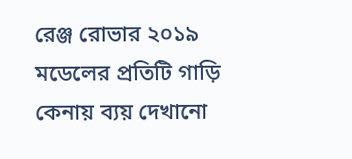রেঞ্জ রোভার ২০১৯ মডেলের প্রতিটি গাড়ি কেনায় ব্যয় দেখানো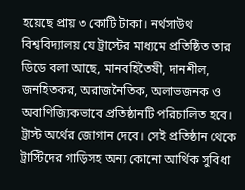হয়েছে প্রায় ৩ কোটি টাকা। নর্থসাউথ বিশ্ববিদ্যালয় যে ট্রাস্টের মাধ্যমে প্রতিষ্ঠিত তার ডিডে বলা আছে, মানবহিতৈষী, দানশীল, জনহিতকর, অরাজনৈতিক, অলাভজনক ও অবাণিজ্যিকভাবে প্রতিষ্ঠানটি পরিচালিত হবে। ট্রাস্ট অর্থের জোগান দেবে। সেই প্রতিষ্ঠান থেকে ট্রাস্টিদের গাড়িসহ অন্য কোনো আর্থিক সুবিধা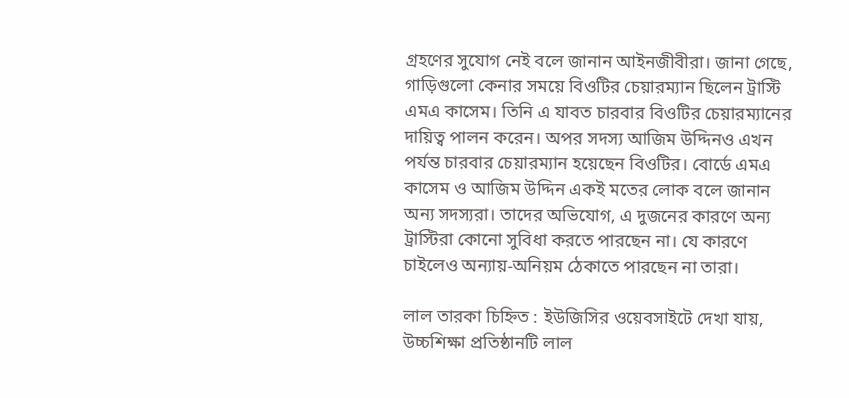গ্রহণের সুযোগ নেই বলে জানান আইনজীবীরা। জানা গেছে, গাড়িগুলো কেনার সময়ে বিওটির চেয়ারম্যান ছিলেন ট্রাস্টি এমএ কাসেম। তিনি এ যাবত চারবার বিওটির চেয়ারম্যানের দায়িত্ব পালন করেন। অপর সদস্য আজিম উদ্দিনও এখন পর্যন্ত চারবার চেয়ারম্যান হয়েছেন বিওটির। বোর্ডে এমএ কাসেম ও আজিম উদ্দিন একই মতের লোক বলে জানান অন্য সদস্যরা। তাদের অভিযোগ, এ দুজনের কারণে অন্য ট্রাস্টিরা কোনো সুবিধা করতে পারছেন না। যে কারণে চাইলেও অন্যায়-অনিয়ম ঠেকাতে পারছেন না তারা।

লাল তারকা চিহ্নিত : ইউজিসির ওয়েবসাইটে দেখা যায়, উচ্চশিক্ষা প্রতিষ্ঠানটি লাল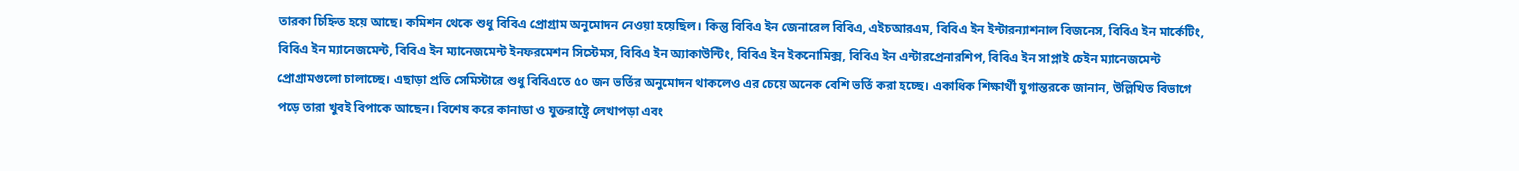তারকা চিহ্নিত হয়ে আছে। কমিশন থেকে শুধু বিবিএ প্রোগ্রাম অনুমোদন নেওয়া হয়েছিল। কিন্তু বিবিএ ইন জেনারেল বিবিএ, এইচআরএম, বিবিএ ইন ইন্টারন্যাশনাল বিজনেস, বিবিএ ইন মার্কেটিং, বিবিএ ইন ম্যানেজমেন্ট, বিবিএ ইন ম্যানেজমেন্ট ইনফরমেশন সিস্টেমস, বিবিএ ইন অ্যাকাউন্টিং, বিবিএ ইন ইকনোমিক্স, বিবিএ ইন এন্টারপ্রেনারশিপ, বিবিএ ইন সাপ্লাই চেইন ম্যানেজমেন্ট প্রোগ্রামগুলো চালাচ্ছে। এছাড়া প্রতি সেমিস্টারে শুধু বিবিএতে ৫০ জন ভর্তির অনুমোদন থাকলেও এর চেয়ে অনেক বেশি ভর্তি করা হচ্ছে। একাধিক শিক্ষার্থী যুগান্তরকে জানান, উল্লিখিত বিভাগে পড়ে তারা খুবই বিপাকে আছেন। বিশেষ করে কানাডা ও যুক্তরাষ্ট্রে লেখাপড়া এবং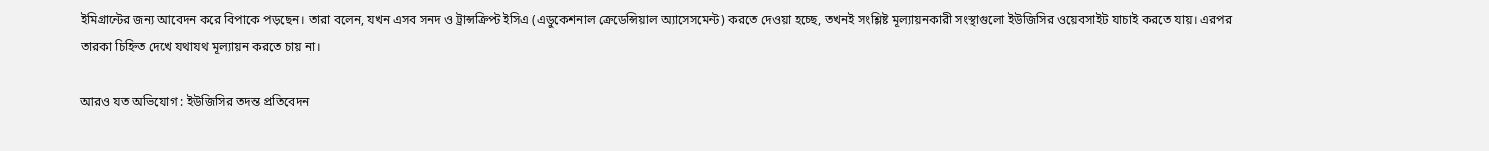ইমিগ্রান্টের জন্য আবেদন করে বিপাকে পড়ছেন। তারা বলেন, যখন এসব সনদ ও ট্রান্সক্রিপ্ট ইসিএ (এডুকেশনাল ক্রেডেন্সিয়াল অ্যাসেসমেন্ট) করতে দেওয়া হচ্ছে, তখনই সংশ্লিষ্ট মূল্যায়নকারী সংস্থাগুলো ইউজিসির ওয়েবসাইট যাচাই করতে যায়। এরপর তারকা চিহ্নিত দেখে যথাযথ মূল্যায়ন করতে চায় না।

আরও যত অভিযোগ : ইউজিসির তদন্ত প্রতিবেদন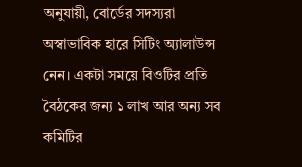অনুযায়ী, বোর্ডের সদস্যরা অস্বাভাবিক হারে সিটিং অ্যালাউন্স নেন। একটা সময়ে বিওটির প্রতি বৈঠকের জন্য ১ লাখ আর অন্য সব কমিটির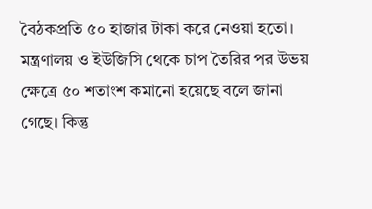বৈঠকপ্রতি ৫০ হাজার টাকা করে নেওয়া হতো। মন্ত্রণালয় ও ইউজিসি থেকে চাপ তৈরির পর উভয় ক্ষেত্রে ৫০ শতাংশ কমানো হয়েছে বলে জানা গেছে। কিন্তু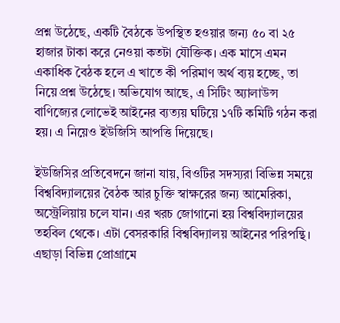প্রশ্ন উঠেছে, একটি বৈঠকে উপস্থিত হওয়ার জন্য ৫০ বা ২৫ হাজার টাকা করে নেওয়া কতটা যৌক্তিক। এক মাসে এমন একাধিক বৈঠক হলে এ খাতে কী পরিমাণ অর্থ ব্যয় হচ্ছে, তা নিয়ে প্রশ্ন উঠেছে। অভিযোগ আছে, এ সিটিং অ্যালাউন্স বাণিজ্যের লোভেই আইনের ব্যত্যয় ঘটিয়ে ১৭টি কমিটি গঠন করা হয়। এ নিয়েও ইউজিসি আপত্তি দিয়েছে।

ইউজিসির প্রতিবেদনে জানা যায়, বিওটির সদস্যরা বিভিন্ন সময়ে বিশ্ববিদ্যালয়ের বৈঠক আর চুক্তি স্বাক্ষরের জন্য আমেরিকা, অস্ট্রেলিয়ায় চলে যান। এর খরচ জোগানো হয় বিশ্ববিদ্যালয়ের তহবিল থেকে। এটা বেসরকারি বিশ্ববিদ্যালয় আইনের পরিপন্থি। এছাড়া বিভিন্ন প্রোগ্রামে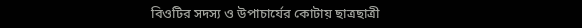বিওটির সদস্য ও উপাচার্যের কোটায় ছাত্রছাত্রী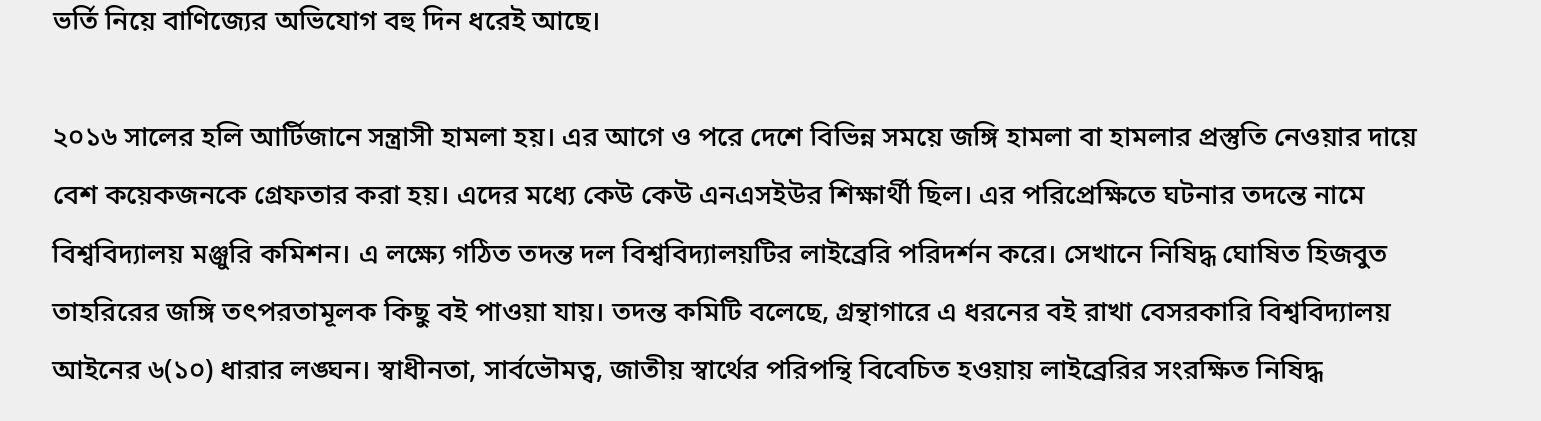ভর্তি নিয়ে বাণিজ্যের অভিযোগ বহু দিন ধরেই আছে।

২০১৬ সালের হলি আর্টিজানে সন্ত্রাসী হামলা হয়। এর আগে ও পরে দেশে বিভিন্ন সময়ে জঙ্গি হামলা বা হামলার প্রস্তুতি নেওয়ার দায়ে বেশ কয়েকজনকে গ্রেফতার করা হয়। এদের মধ্যে কেউ কেউ এনএসইউর শিক্ষার্থী ছিল। এর পরিপ্রেক্ষিতে ঘটনার তদন্তে নামে বিশ্ববিদ্যালয় মঞ্জুরি কমিশন। এ লক্ষ্যে গঠিত তদন্ত দল বিশ্ববিদ্যালয়টির লাইব্রেরি পরিদর্শন করে। সেখানে নিষিদ্ধ ঘোষিত হিজবুত তাহরিরের জঙ্গি তৎপরতামূলক কিছু বই পাওয়া যায়। তদন্ত কমিটি বলেছে, গ্রন্থাগারে এ ধরনের বই রাখা বেসরকারি বিশ্ববিদ্যালয় আইনের ৬(১০) ধারার লঙ্ঘন। স্বাধীনতা, সার্বভৌমত্ব, জাতীয় স্বার্থের পরিপন্থি বিবেচিত হওয়ায় লাইব্রেরির সংরক্ষিত নিষিদ্ধ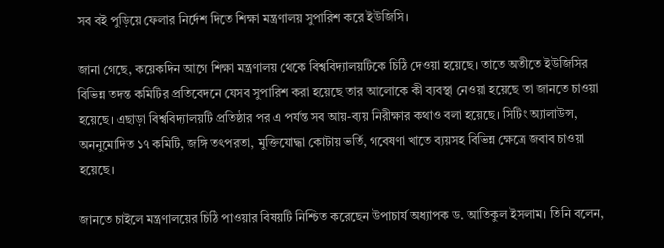সব বই পুড়িয়ে ফেলার নির্দেশ দিতে শিক্ষা মন্ত্রণালয় সুপারিশ করে ইউজিসি।

জানা গেছে, কয়েকদিন আগে শিক্ষা মন্ত্রণালয় থেকে বিশ্ববিদ্যালয়টিকে চিঠি দেওয়া হয়েছে। তাতে অতীতে ইউজিসির বিভিন্ন তদন্ত কমিটির প্রতিবেদনে যেসব সুপারিশ করা হয়েছে তার আলোকে কী ব্যবস্থা নেওয়া হয়েছে তা জানতে চাওয়া হয়েছে। এছাড়া বিশ্ববিদ্যালয়টি প্রতিষ্ঠার পর এ পর্যন্ত সব আয়-ব্যয় নিরীক্ষার কথাও বলা হয়েছে। সিটিং অ্যালাউন্স, অননুমোদিত ১৭ কমিটি, জঙ্গি তৎপরতা, মুক্তিযোদ্ধা কোটায় ভর্তি, গবেষণা খাতে ব্যয়সহ বিভিন্ন ক্ষেত্রে জবাব চাওয়া হয়েছে।

জানতে চাইলে মন্ত্রণালয়ের চিঠি পাওয়ার বিষয়টি নিশ্চিত করেছেন উপাচার্য অধ্যাপক ড. আতিকুল ইসলাম। তিনি বলেন,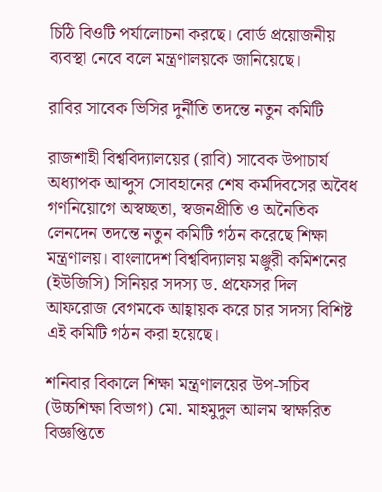চিঠি বিওটি পর্যালোচনা করছে। বোর্ড প্রয়োজনীয় ব্যবস্থা নেবে বলে মন্ত্রণালয়কে জানিয়েছে।

রাবির সাবেক ভিসির দুর্নীতি তদন্তে নতুন কমিটি

রাজশাহী বিশ্ববিদ্যালয়ের (রাবি) সাবেক উপাচার্য অধ্যাপক আব্দুস সোবহানের শেষ কর্মদিবসের অবৈধ গণনিয়োগে অস্বচ্ছতা, স্বজনপ্রীতি ও অনৈতিক লেনদেন তদন্তে নতুন কমিটি গঠন করেছে শিক্ষা মন্ত্রণালয়। বাংলাদেশ বিশ্ববিদ্যালয় মঞ্জুরী কমিশনের (ইউজিসি) সিনিয়র সদস্য ড. প্রফেসর দিল আফরোজ বেগমকে আহ্বায়ক করে চার সদস্য বিশিষ্ট এই কমিটি গঠন করা হয়েছে।

শনিবার বিকালে শিক্ষা মন্ত্রণালয়ের উপ-সচিব (উচ্চশিক্ষা বিভাগ) মো. মাহমুদুল আলম স্বাক্ষরিত বিজ্ঞপ্তিতে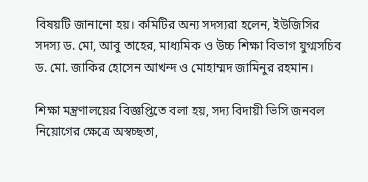বিষয়টি জানানো হয়। কমিটির অন্য সদস্যরা হলেন, ইউজিসির সদস্য ড. মো, আবু তাহের, মাধ্যমিক ও উচ্চ শিক্ষা বিভাগ যুগ্মসচিব ড. মো. জাকির হোসেন আখন্দ ও মোহাম্মদ জামিনুর রহমান।

শিক্ষা মন্ত্রণালয়ের বিজ্ঞপ্তিতে বলা হয়, সদ্য বিদায়ী ভিসি জনবল নিয়োগের ক্ষেত্রে অস্বচ্ছতা,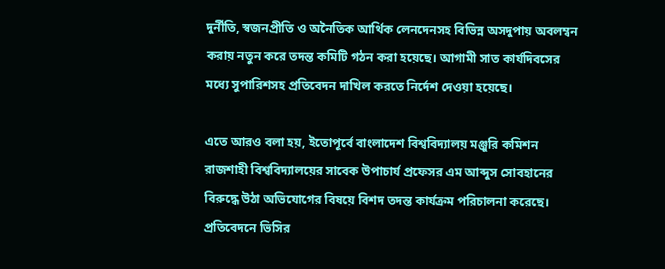দুর্নীতি, স্বজনপ্রীতি ও অনৈতিক আর্থিক লেনদেনসহ বিভিন্ন অসদুপায় অবলম্বন করায় নতুন করে তদন্ত কমিটি গঠন করা হয়েছে। আগামী সাত কার্যদিবসের মধ্যে সুপারিশসহ প্রতিবেদন দাখিল করতে নির্দেশ দেওয়া হয়েছে।

এতে আরও বলা হয়, ইতোপূর্বে বাংলাদেশ বিশ্ববিদ্যালয় মঞ্জুরি কমিশন রাজশাহী বিশ্ববিদ্যালয়ের সাবেক উপাচার্য প্রফেসর এম আব্দুস সোবহানের বিরুদ্ধে উঠা অভিযোগের বিষয়ে বিশদ তদন্ত কার্যক্রম পরিচালনা করেছে। প্রতিবেদনে ভিসির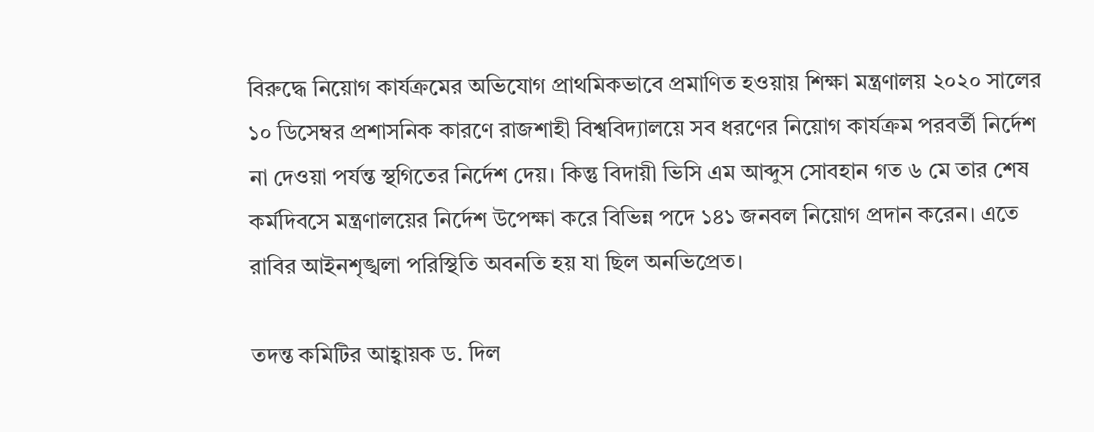বিরুদ্ধে নিয়োগ কার্যক্রমের অভিযোগ প্রাথমিকভাবে প্রমাণিত হওয়ায় শিক্ষা মন্ত্রণালয় ২০২০ সালের ১০ ডিসেম্বর প্রশাসনিক কারণে রাজশাহী বিশ্ববিদ্যালয়ে সব ধরণের নিয়োগ কার্যক্রম পরবর্তী নির্দেশ না দেওয়া পর্যন্ত স্থগিতের নির্দেশ দেয়। কিন্তু বিদায়ী ভিসি এম আব্দুস সোবহান গত ৬ মে তার শেষ কর্মদিবসে মন্ত্রণালয়ের নির্দেশ উপেক্ষা করে বিভিন্ন পদে ১৪১ জনবল নিয়োগ প্রদান করেন। এতে রাবির আইনশৃঙ্খলা পরিস্থিতি অবনতি হয় যা ছিল অনভিপ্রেত।

তদন্ত কমিটির আহ্বায়ক ড. দিল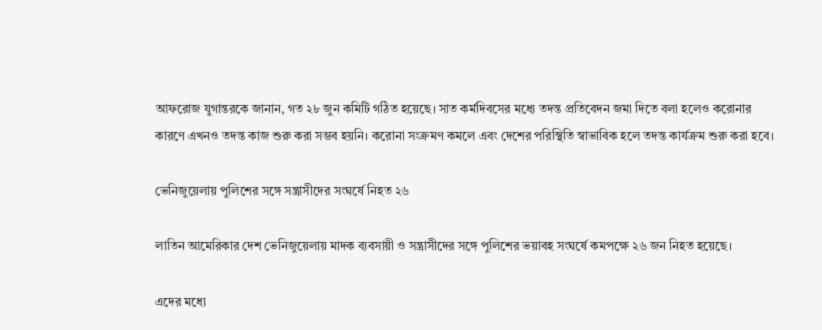আফরোজ যুগান্তরকে জানান, গত ২৮ জুন কমিটি গঠিত হয়েছে। সাত কর্মদিবসের মধ্যে তদন্ত প্রতিবেদন জমা দিতে বলা হলেও করোনার কারণে এখনও তদন্ত কাজ শুরু করা সম্ভব হয়নি। করোনা সংক্রমণ কমলে এবং দেশের পরিস্থিতি স্বাভাবিক হলে তদন্ত কার্যক্রম শুরু করা হবে।

ভেনিজুয়েলায় পুলিশের সঙ্গে সন্ত্রাসীদের সংঘর্ষে নিহত ২৬

লাতিন আমেরিকার দেশ ভেনিজুয়েলায় মাদক ব্যবসায়ী ও সন্ত্রাসীদের সঙ্গে পুলিশের ভয়াবহ সংঘর্ষে কমপক্ষে ২৬ জন নিহত হয়েছে।

এদের মধ্যে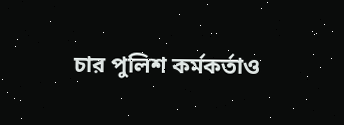চার পুলিশ কর্মকর্তাও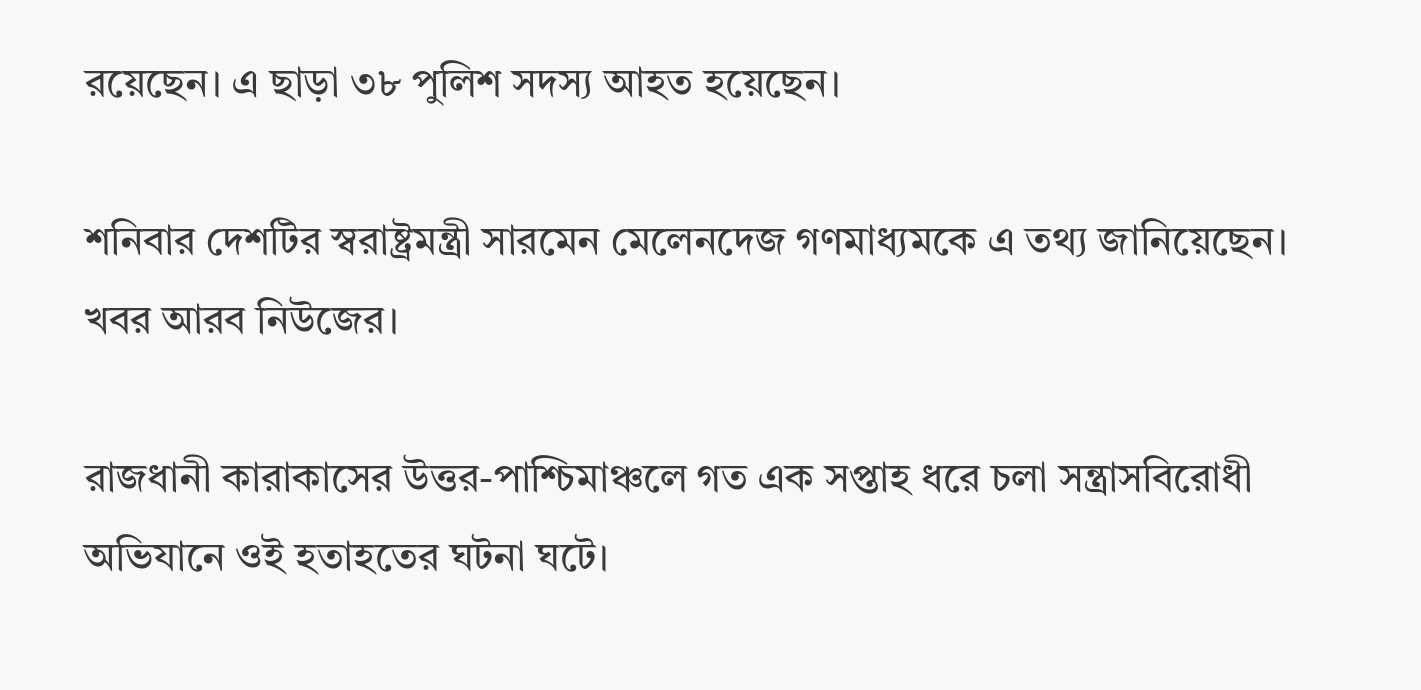রয়েছেন। এ ছাড়া ৩৮ পুলিশ সদস্য আহত হয়েছেন।

শনিবার দেশটির স্বরাষ্ট্রমন্ত্রী সারমেন মেলেনদেজ গণমাধ্যমকে এ তথ্য জানিয়েছেন। খবর আরব নিউজের।

রাজধানী কারাকাসের উত্তর-পাশ্চিমাঞ্চলে গত এক সপ্তাহ ধরে চলা সন্ত্রাসবিরোধী অভিযানে ওই হতাহতের ঘটনা ঘটে।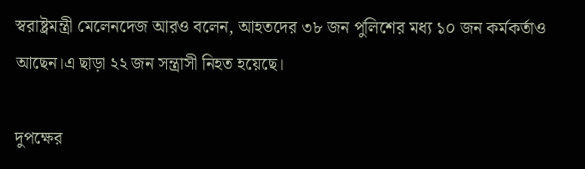স্বরাষ্ট্রমন্ত্রী মেলেনদেজ আরও বলেন, আহতদের ৩৮ জন পুলিশের মধ্য ১০ জন কর্মকর্তাও আছেন।এ ছাড়া ২২ জন সন্ত্রাসী নিহত হয়েছে।

দুপক্ষের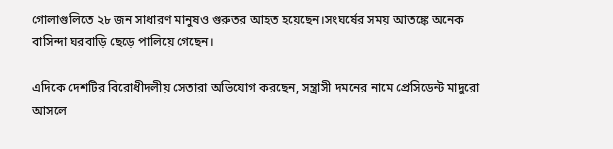গোলাগুলিতে ২৮ জন সাধারণ মানুষও গুরুতর আহত হয়েছেন।সংঘর্ষের সময় আতঙ্কে অনেক বাসিন্দা ঘরবাড়ি ছেড়ে পালিয়ে গেছেন।

এদিকে দেশটির বিরোধীদলীয় সেতারা অভিযোগ করছেন, সন্ত্রাসী দমনের নামে প্রেসিডেন্ট মাদুরো আসলে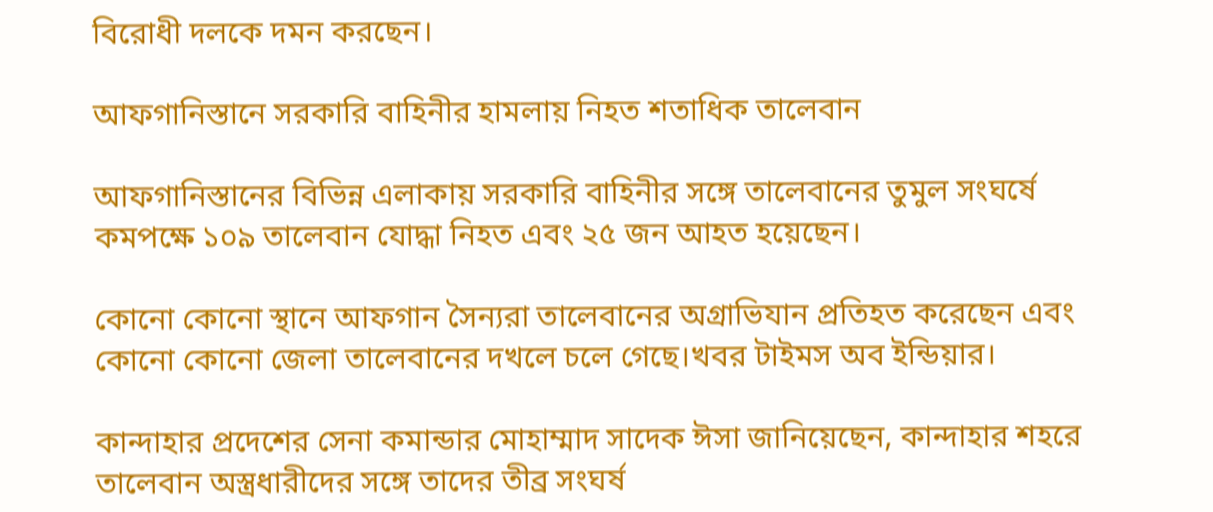বিরোধী দলকে দমন করছেন।

আফগানিস্তানে সরকারি বাহিনীর হামলায় নিহত শতাধিক তালেবান

আফগানিস্তানের বিভিন্ন এলাকায় সরকারি বাহিনীর সঙ্গে তালেবানের তুমুল সংঘর্ষে কমপক্ষে ১০৯ তালেবান যোদ্ধা নিহত এবং ২৫ জন আহত হয়েছেন।

কোনো কোনো স্থানে আফগান সৈন্যরা তালেবানের অগ্রাভিযান প্রতিহত করেছেন এবং কোনো কোনো জেলা তালেবানের দখলে চলে গেছে।খবর টাইমস অব ইন্ডিয়ার।

কান্দাহার প্রদেশের সেনা কমান্ডার মোহাম্মাদ সাদেক ঈসা জানিয়েছেন, কান্দাহার শহরে তালেবান অস্ত্রধারীদের সঙ্গে তাদের তীব্র সংঘর্ষ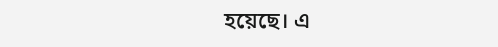হয়েছে। এ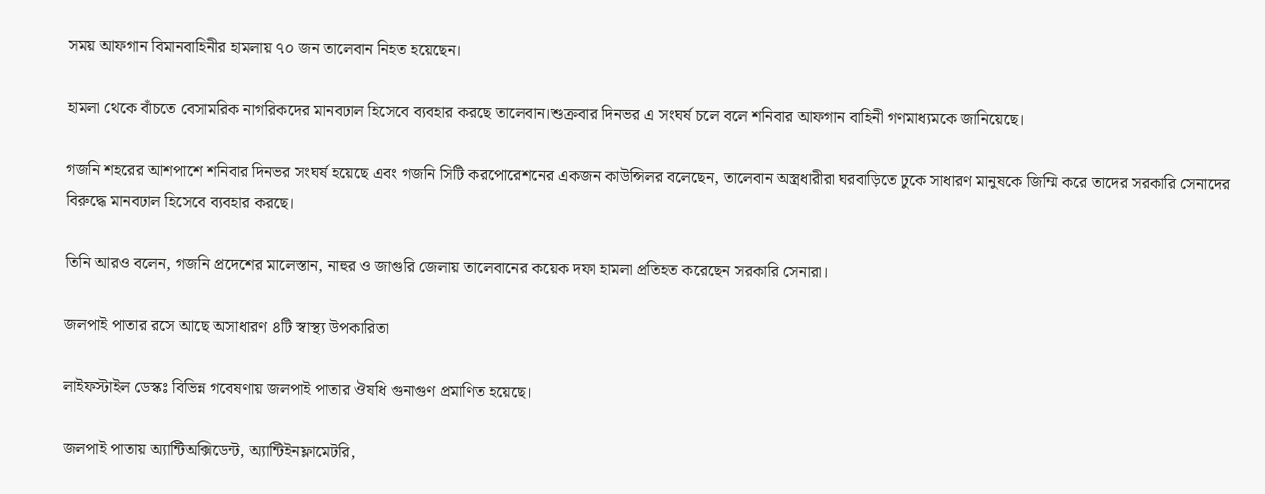সময় আফগান বিমানবাহিনীর হামলায় ৭০ জন তালেবান নিহত হয়েছেন।

হামলা থেকে বাঁচতে বেসামরিক নাগরিকদের মানবঢাল হিসেবে ব্যবহার করছে তালেবান।শুক্রবার দিনভর এ সংঘর্ষ চলে বলে শনিবার আফগান বাহিনী গণমাধ্যমকে জানিয়েছে।

গজনি শহরের আশপাশে শনিবার দিনভর সংঘর্ষ হয়েছে এবং গজনি সিটি করপোরেশনের একজন কাউন্সিলর বলেছেন, তালেবান অস্ত্রধারীরা ঘরবাড়িতে ঢুকে সাধারণ মানুষকে জিম্মি করে তাদের সরকারি সেনাদের বিরুদ্ধে মানবঢাল হিসেবে ব্যবহার করছে।

তিনি আরও বলেন, গজনি প্রদেশের মালেস্তান, নাহুর ও জাগুরি জেলায় তালেবানের কয়েক দফা হামলা প্রতিহত করেছেন সরকারি সেনারা।

জলপাই পাতার রসে আছে অসাধারণ ৪টি স্বাস্থ্য উপকারিতা

লাইফস্টাইল ডেস্কঃ বিভিন্ন গবেষণায় জলপাই পাতার ঔষধি গুনাগুণ প্রমাণিত হয়েছে।

জলপাই পাতায় অ্যান্টিঅক্সিডেন্ট, অ্যান্টিইনফ্লামেটরি,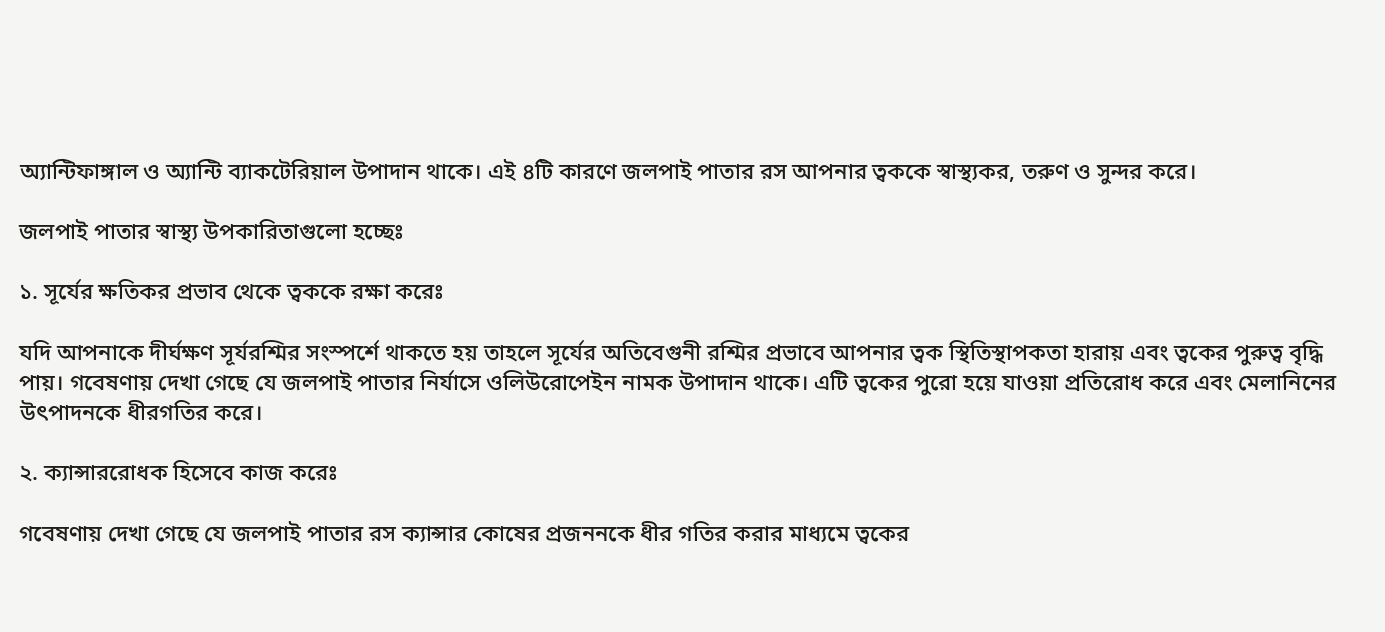অ্যান্টিফাঙ্গাল ও অ্যান্টি ব্যাকটেরিয়াল উপাদান থাকে। এই ৪টি কারণে জলপাই পাতার রস আপনার ত্বককে স্বাস্থ্যকর, তরুণ ও সুন্দর করে।

জলপাই পাতার স্বাস্থ্য উপকারিতাগুলো হচ্ছেঃ

১. সূর্যের ক্ষতিকর প্রভাব থেকে ত্বককে রক্ষা করেঃ

যদি আপনাকে দীর্ঘক্ষণ সূর্যরশ্মির সংস্পর্শে থাকতে হয় তাহলে সূর্যের অতিবেগুনী রশ্মির প্রভাবে আপনার ত্বক স্থিতিস্থাপকতা হারায় এবং ত্বকের পুরুত্ব বৃদ্ধি পায়। গবেষণায় দেখা গেছে যে জলপাই পাতার নির্যাসে ওলিউরোপেইন নামক উপাদান থাকে। এটি ত্বকের পুরো হয়ে যাওয়া প্রতিরোধ করে এবং মেলানিনের উৎপাদনকে ধীরগতির করে।

২. ক্যান্সাররোধক হিসেবে কাজ করেঃ

গবেষণায় দেখা গেছে যে জলপাই পাতার রস ক্যান্সার কোষের প্রজননকে ধীর গতির করার মাধ্যমে ত্বকের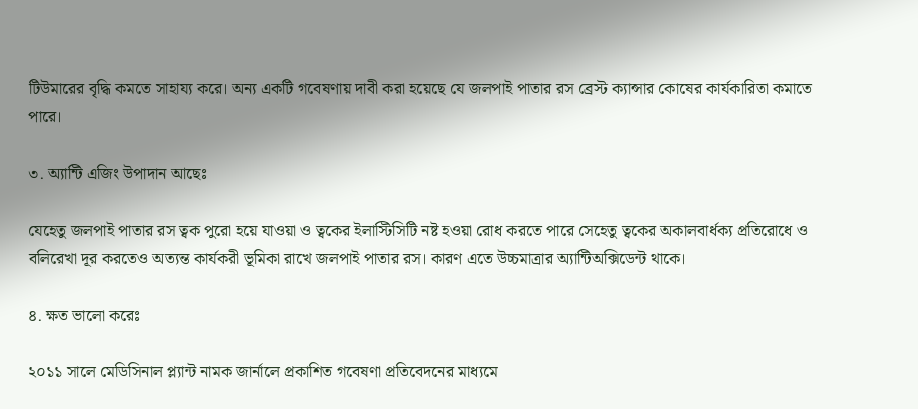টিউমারের বৃদ্ধি কমতে সাহায্য করে। অন্য একটি গবেষণায় দাবী করা হয়েছে যে জলপাই পাতার রস ব্রেস্ট ক্যান্সার কোষের কার্যকারিতা কমাতে পারে।

৩. অ্যান্টি এজিং উপাদান আছেঃ

যেহেতু জলপাই পাতার রস ত্বক পুরো হয়ে যাওয়া ও ত্বকের ইলাস্টিসিটি নষ্ট হওয়া রোধ করতে পারে সেহেতু ত্বকের অকালবার্ধক্য প্রতিরোধে ও বলিরেখা দূর করতেও অত্যন্ত কার্যকরী ভূমিকা রাখে জলপাই পাতার রস। কারণ এতে উচ্চমাত্রার অ্যান্টিঅক্সিডেন্ট থাকে।

৪. ক্ষত ভালো করেঃ

২০১১ সালে মেডিসিনাল প্ল্যান্ট নামক জার্নালে প্রকাশিত গবেষণা প্রতিবেদনের মাধ্যমে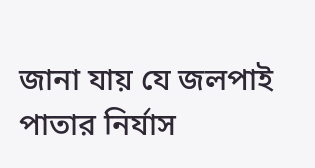জানা যায় যে জলপাই পাতার নির্যাস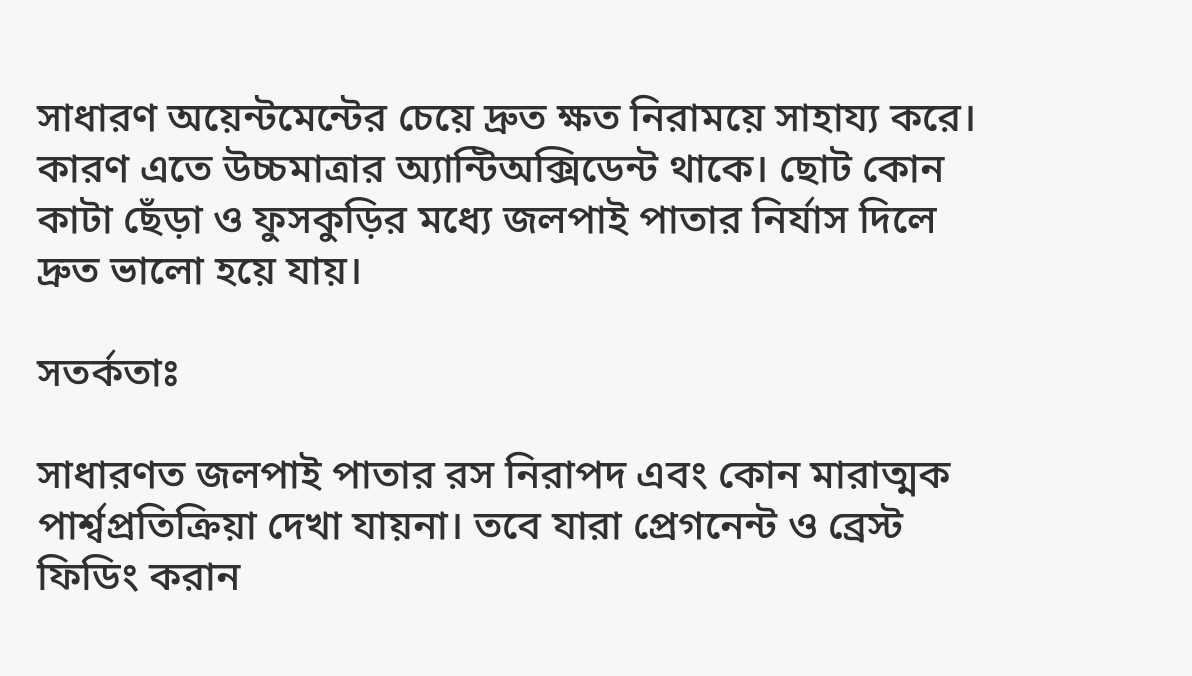সাধারণ অয়েন্টমেন্টের চেয়ে দ্রুত ক্ষত নিরাময়ে সাহায্য করে। কারণ এতে উচ্চমাত্রার অ্যান্টিঅক্সিডেন্ট থাকে। ছোট কোন কাটা ছেঁড়া ও ফুসকুড়ির মধ্যে জলপাই পাতার নির্যাস দিলে দ্রুত ভালো হয়ে যায়।

সতর্কতাঃ

সাধারণত জলপাই পাতার রস নিরাপদ এবং কোন মারাত্মক পার্শ্বপ্রতিক্রিয়া দেখা যায়না। তবে যারা প্রেগনেন্ট ও ব্রেস্ট ফিডিং করান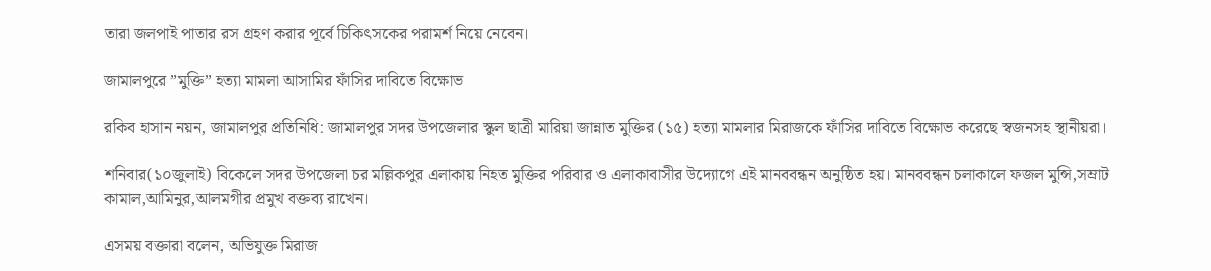তারা জলপাই পাতার রস গ্রহণ করার পূর্বে চিকিৎসকের পরামর্শ নিয়ে নেবেন।

জামালপুরে ”মুক্তি” হত্যা মামলা আসামির ফাঁসির দাবিতে বিক্ষোভ

রকিব হাসান নয়ন, জামালপুর প্রতিনিধি: জামালপুর সদর উপজেলার স্কুল ছাত্রী মারিয়া জান্নাত মুক্তির (১৫) হত্যা মামলার মিরাজকে ফাঁসির দাবিতে বিক্ষোভ করেছে স্বজনসহ স্থানীয়রা।

শনিবার(১০জুলাই) বিকেলে সদর উপজেলা চর মল্লিকপুর এলাকায় নিহত মুক্তির পরিবার ও এলাকাবাসীর উদ্যোগে এই মানববন্ধন অনুষ্ঠিত হয়। মানববন্ধন চলাকালে ফজল মুন্সি,সম্রাট কামাল,আমিনুর,আলমগীর প্রমুখ বক্তব্য রাখেন।

এসময় বক্তারা বলেন, অভিযুক্ত মিরাজ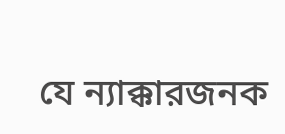যে ন্যাক্কারজনক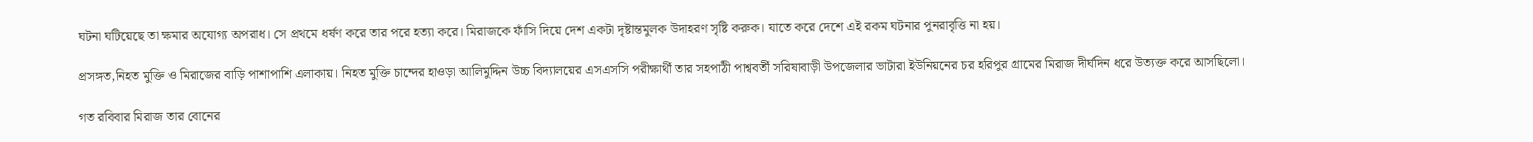ঘটনা ঘটিয়েছে তা ক্ষমার অযোগ্য অপরাধ। সে প্রথমে ধর্ষণ করে তার পরে হত্যা করে। মিরাজকে ফাঁসি দিয়ে দেশ একটা দৃষ্টান্তমুলক উদাহরণ সৃষ্টি করুক। যাতে করে দেশে এই রকম ঘটনার পুনরাবৃত্তি না হয়।

প্রসঙ্গত,নিহত মুক্তি ও মিরাজের বাড়ি পাশাপাশি এলাকায়। নিহত মুক্তি চান্দের হাওড়া আলিমুদ্দিন উচ্চ বিদ্যালয়ের এসএসসি পরীক্ষার্থী তার সহপাঠী পাশ্ববর্তী সরিষাবাড়ী উপজেলার ভাটারা ইউনিয়নের চর হরিপুর গ্রামের মিরাজ দীর্ঘদিন ধরে উত্যক্ত করে আসছিলো।

গত রবিবার মিরাজ তার বোনের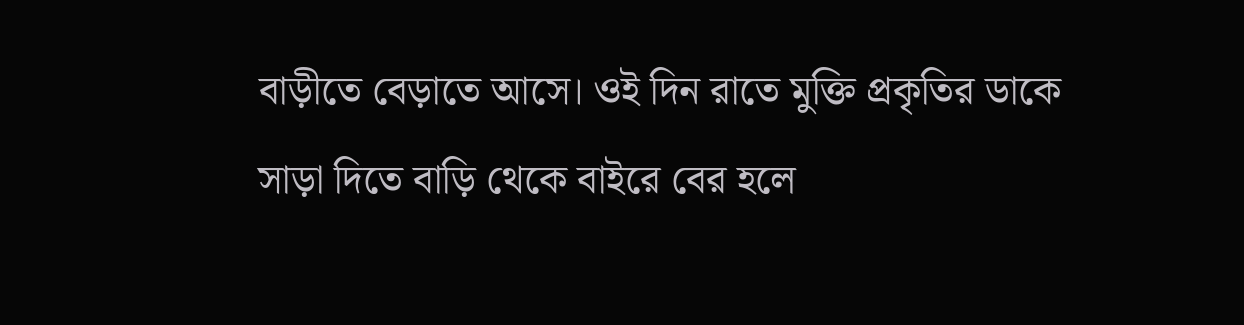বাড়ীতে বেড়াতে আসে। ওই দিন রাতে মুক্তি প্রকৃতির ডাকে সাড়া দিতে বাড়ি থেকে বাইরে বের হলে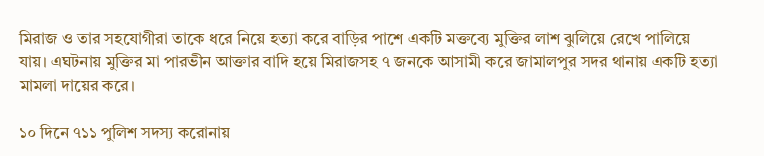মিরাজ ও তার সহযোগীরা তাকে ধরে নিয়ে হত্যা করে বাড়ির পাশে একটি মক্তব্যে মুক্তির লাশ ঝুলিয়ে রেখে পালিয়ে যায়। এঘটনায় মুক্তির মা পারভীন আক্তার বাদি হয়ে মিরাজসহ ৭ জনকে আসামী করে জামালপুর সদর থানায় একটি হত্যা মামলা দায়ের করে।

১০ দিনে ৭১১ পুলিশ সদস্য করোনায়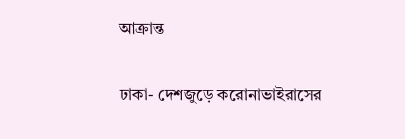আক্রান্ত

ঢাকা- দেশজুড়ে করোনাভাইরাসের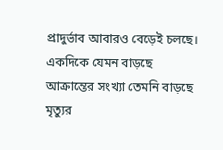প্রাদুর্ভাব আবারও বেড়েই চলছে। একদিকে যেমন বাড়ছে আক্রান্তের সংখ্যা তেমনি বাড়ছে মৃত্যুর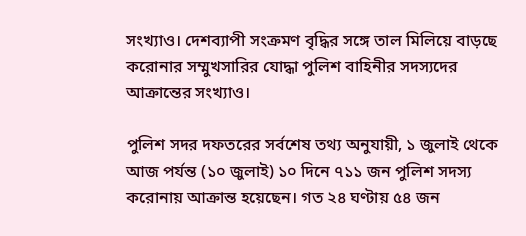সংখ্যাও। দেশব্যাপী সংক্রমণ বৃদ্ধির সঙ্গে তাল মিলিয়ে বাড়ছে করোনার সম্মুখসারির যোদ্ধা পুলিশ বাহিনীর সদস্যদের আক্রান্তের সংখ্যাও।

পুলিশ সদর দফতরের সর্বশেষ তথ্য অনুযায়ী, ১ জুলাই থেকে আজ পর্যন্ত (১০ জুলাই) ১০ দিনে ৭১১ জন পুলিশ সদস্য করোনায় আক্রান্ত হয়েছেন। গত ২৪ ঘণ্টায় ৫৪ জন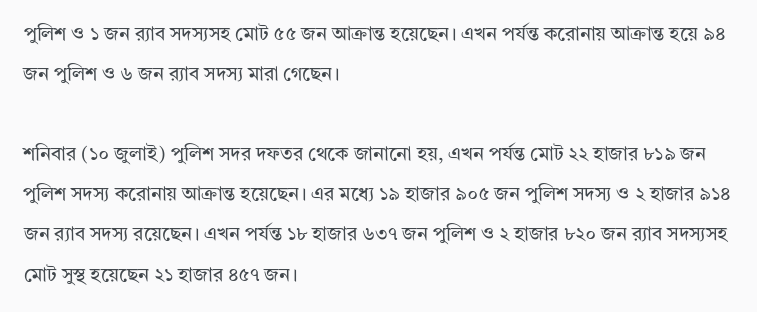পুলিশ ও ১ জন র‍্যাব সদস্যসহ মোট ৫৫ জন আক্রান্ত হয়েছেন। এখন পর্যন্ত করোনায় আক্রান্ত হয়ে ৯৪ জন পুলিশ ও ৬ জন র‍্যাব সদস্য মারা গেছেন।

শনিবার (১০ জুলাই) পুলিশ সদর দফতর থেকে জানানো হয়, এখন পর্যন্ত মোট ২২ হাজার ৮১৯ জন পুলিশ সদস্য করোনায় আক্রান্ত হয়েছেন। এর মধ্যে ১৯ হাজার ৯০৫ জন পুলিশ সদস্য ও ২ হাজার ৯১৪ জন র‍্যাব সদস্য রয়েছেন। এখন পর্যন্ত ১৮ হাজার ৬৩৭ জন পুলিশ ও ২ হাজার ৮২০ জন র‍্যাব সদস্যসহ মোট সুস্থ হয়েছেন ২১ হাজার ৪৫৭ জন।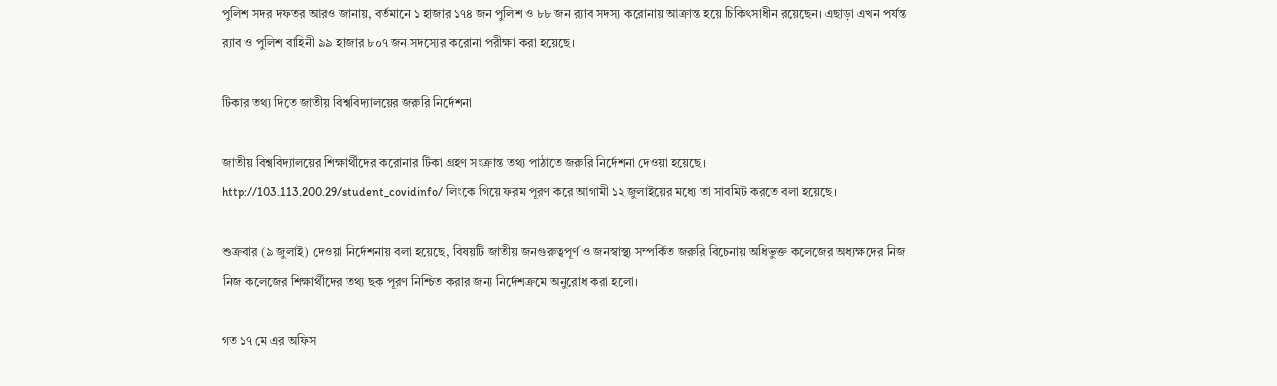পুলিশ সদর দফতর আরও জানায়, বর্তমানে ১ হাজার ১৭৪ জন পুলিশ ও ৮৮ জন র‍্যাব সদস্য করোনায় আক্রান্ত হয়ে চিকিৎসাধীন রয়েছেন। এছাড়া এখন পর্যন্ত র‍্যাব ও পুলিশ বাহিনী ৯৯ হাজার ৮০৭ জন সদস্যের করোনা পরীক্ষা করা হয়েছে।

টিকার তথ্য দিতে জাতীয় বিশ্ববিদ্যালয়ের জরুরি নির্দেশনা

জাতীয় বিশ্ববিদ্যালয়ের শিক্ষার্থীদের করোনার টিকা গ্রহণ সংক্রান্ত তথ্য পাঠাতে জরুরি নির্দেশনা দেওয়া হয়েছে। http://103.113.200.29/student_covidinfo/ লিংকে গিয়ে ফরম পূরণ করে আগামী ১২ জুলাইয়ের মধ্যে তা সাবমিট করতে বলা হয়েছে।

শুক্রবার (৯ জুলাই) দেওয়া নির্দেশনায় বলা হয়েছে, বিষয়টি জাতীয় জনগুরুত্বপূর্ণ ও জনস্বাস্থ্য সম্পর্কিত জরুরি বিচেনায় অধিভুক্ত কলেজের অধ্যক্ষদের নিজ নিজ কলেজের শিক্ষার্থীদের তথ্য ছক পূরণ নিশ্চিত করার জন্য নির্দেশক্রমে অনুরোধ করা হলো।

গত ১৭ মে এর অফিস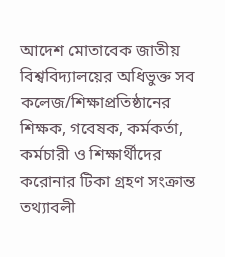আদেশ মোতাবেক জাতীয় বিশ্ববিদ‌্যালয়ের অধিভুক্ত সব কলেজ/শিক্ষাপ্রতিষ্ঠানের শিক্ষক, গবেষক, কর্মকর্তা, কর্মচারী ও শিক্ষার্থীদের করোনার টিকা গ্রহণ সংক্রান্ত তথ্যাবলী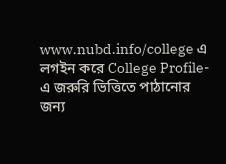www.nubd.info/college এ লগইন করে College Profile-এ জরুরি ভিত্তিতে পাঠানোর জন্য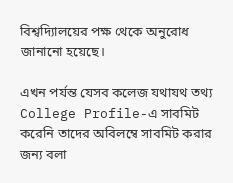বিশ্বদ্যিালয়ের পক্ষ থেকে অনুরোধ জানানো হয়েছে।

এখন পর্যন্ত যেসব কলেজ যথাযথ তথ্য College Profile-এ সাবমিট করেনি তাদের অবিলম্বে সাবমিট করার জন্য বলা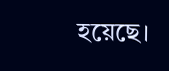হয়েছে।